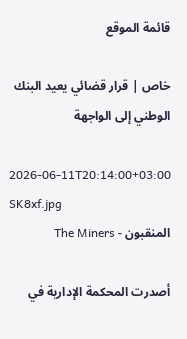قائمة الموقع

خاص | قرار قضائي يعيد البنك الوطني إلى الواجهة

2026-06-11T20:14:00+03:00
SK8xf.jpg
المنقبون - The Miners

أصدرت المحكمة الإدارية في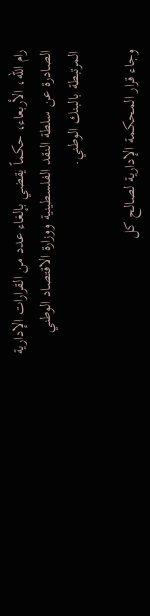رام الله، الأربعاء، حكماً يقضي بإلغاء عدد من القرارات الإدارية الصادرة عن سلطة النقد الفلسطينية ووزارة الاقتصاد الوطني المرتبطة بالبنك الوطني.

وجاء قرار المحكمة الإدارية لصالح كل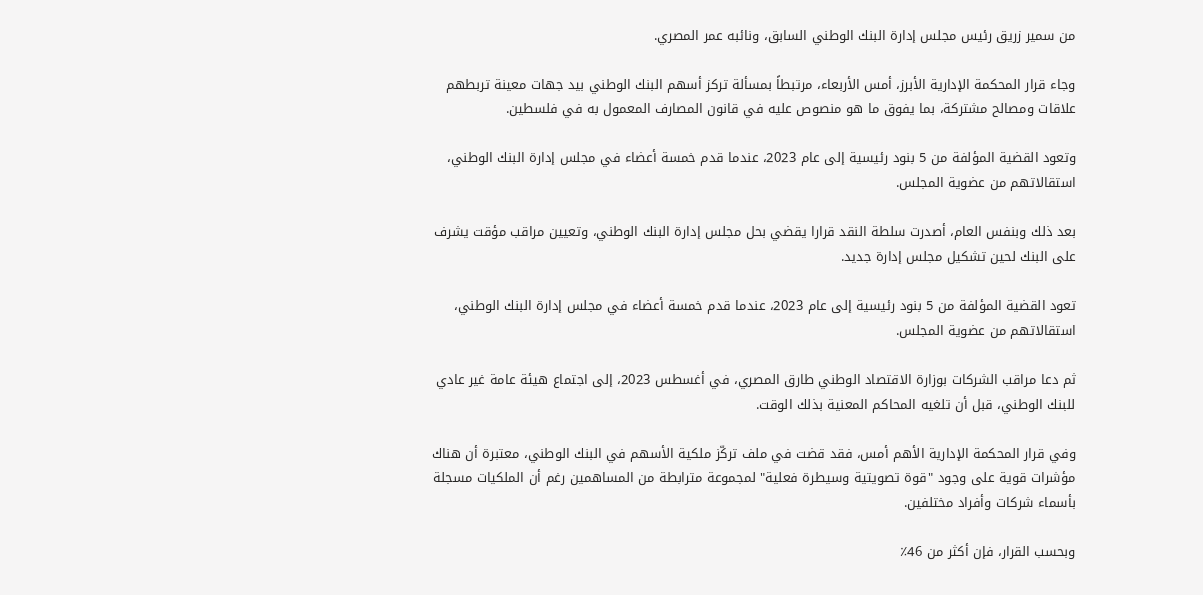من سمير زريق رئيس مجلس إدارة البنك الوطني السابق، ونائبه عمر المصري.

وجاء قرار المحكمة الإدارية الأبرز، أمس الأربعاء، مرتبطاً بمسألة تركز أسهم البنك الوطني بيد جهات معينة تربطهم علاقات ومصالح مشتركة، بما يفوق ما هو منصوص عليه في قانون المصارف المعمول به في فلسطين.

وتعود القضية المؤلفة من 5 بنود رئيسية إلى عام 2023، عندما قدم خمسة أعضاء في مجلس إدارة البنك الوطني، استقالاتهم من عضوية المجلس.

بعد ذلك وبنفس العام، أصدرت سلطة النقد قرارا يقضي بحل مجلس إدارة البنك الوطني، وتعيين مراقب مؤقت يشرف على البنك لحين تشكيل مجلس إدارة جديد.

تعود القضية المؤلفة من 5 بنود رئيسية إلى عام 2023، عندما قدم خمسة أعضاء في مجلس إدارة البنك الوطني، استقالاتهم من عضوية المجلس.

ثم دعا مراقب الشركات بوزارة الاقتصاد الوطني طارق المصري، في أغسطس 2023، إلى اجتماع هيئة عامة غير عادي للبنك الوطني، قبل أن تلغيه المحاكم المعنية بذلك الوقت.

وفي قرار المحكمة الإدارية الأهم أمس، فقد قضت في ملف تركّز ملكية الأسهم في البنك الوطني، معتبرة أن هناك مؤشرات قوية على وجود "قوة تصويتية وسيطرة فعلية" لمجموعة مترابطة من المساهمين رغم أن الملكيات مسجلة بأسماء شركات وأفراد مختلفين.

وبحسب القرار، فإن أكثر من 46٪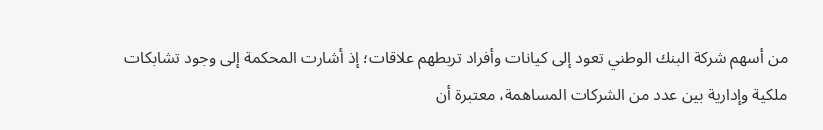من أسهم شركة البنك الوطني تعود إلى كيانات وأفراد تربطهم علاقات؛ إذ أشارت المحكمة إلى وجود تشابكات ملكية وإدارية بين عدد من الشركات المساهمة، معتبرة أن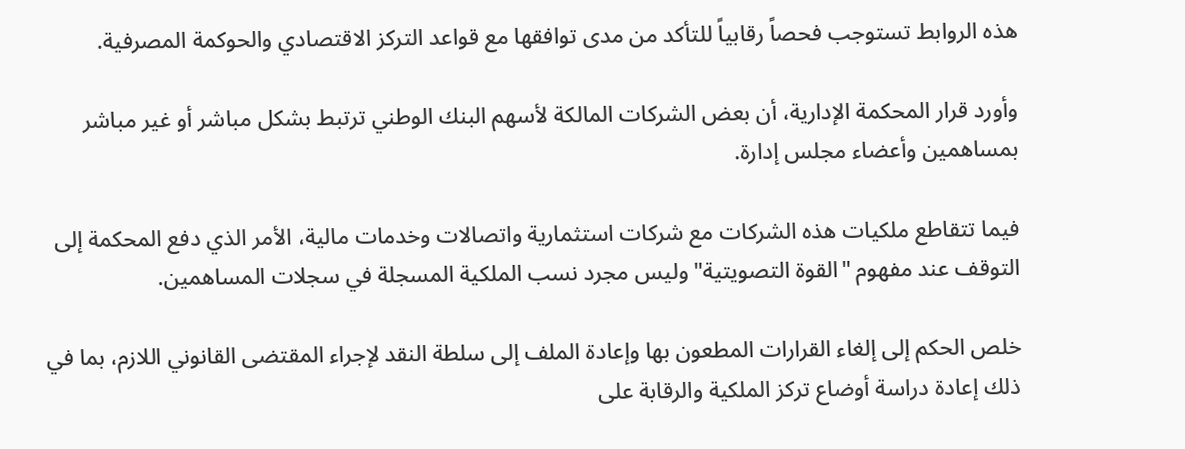هذه الروابط تستوجب فحصاً رقابياً للتأكد من مدى توافقها مع قواعد التركز الاقتصادي والحوكمة المصرفية.

وأورد قرار المحكمة الإدارية، أن بعض الشركات المالكة لأسهم البنك الوطني ترتبط بشكل مباشر أو غير مباشر بمساهمين وأعضاء مجلس إدارة.

فيما تتقاطع ملكيات هذه الشركات مع شركات استثمارية واتصالات وخدمات مالية، الأمر الذي دفع المحكمة إلى التوقف عند مفهوم "القوة التصويتية" وليس مجرد نسب الملكية المسجلة في سجلات المساهمين.

خلص الحكم إلى إلغاء القرارات المطعون بها وإعادة الملف إلى سلطة النقد لإجراء المقتضى القانوني اللازم، بما في ذلك إعادة دراسة أوضاع تركز الملكية والرقابة على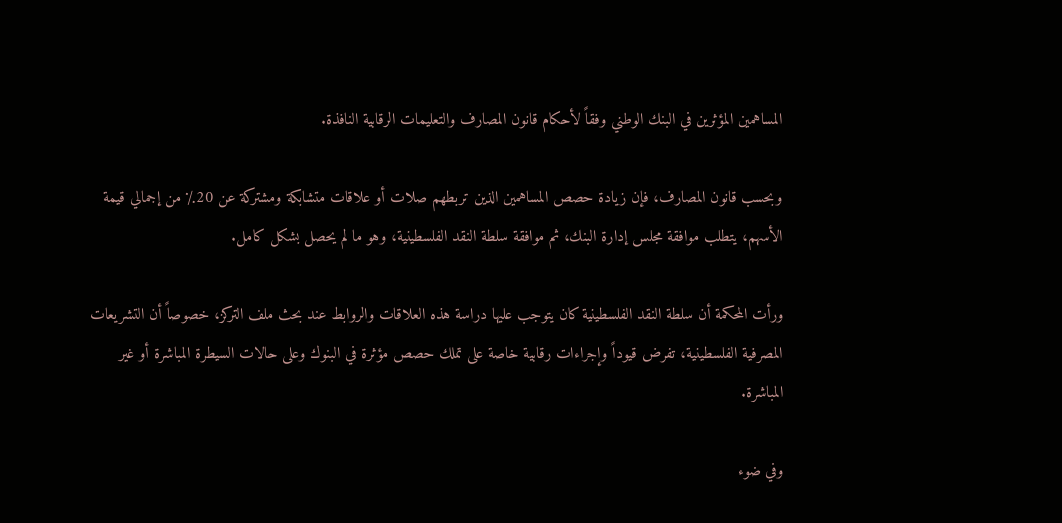المساهمين المؤثرين في البنك الوطني وفقاً لأحكام قانون المصارف والتعليمات الرقابية النافذة.

وبحسب قانون المصارف، فإن زيادة حصص المساهمين الذين تربطهم صلات أو علاقات متشابكة ومشتركة عن 20٪ من إجمالي قيمة الأسهم، يتطلب موافقة مجلس إدارة البنك، ثم موافقة سلطة النقد الفلسطينية، وهو ما لم يحصل بشكل كامل.

ورأت المحكمة أن سلطة النقد الفلسطينية كان يتوجب عليها دراسة هذه العلاقات والروابط عند بحث ملف التركز، خصوصاً أن التشريعات المصرفية الفلسطينية، تفرض قيوداً وإجراءات رقابية خاصة على تملك حصص مؤثرة في البنوك وعلى حالات السيطرة المباشرة أو غير المباشرة.

وفي ضوء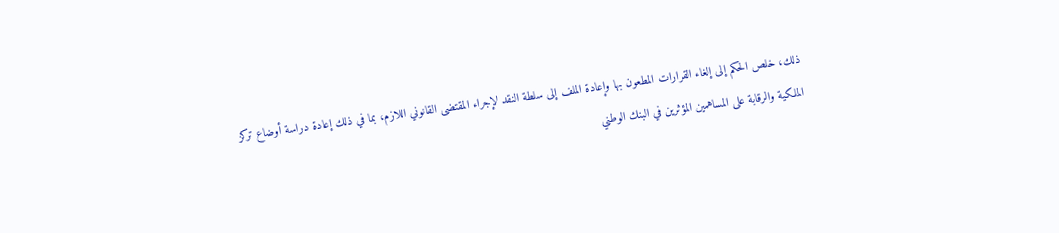ذلك، خلص الحكم إلى إلغاء القرارات المطعون بها وإعادة الملف إلى سلطة النقد لإجراء المقتضى القانوني اللازم، بما في ذلك إعادة دراسة أوضاع تركز الملكية والرقابة على المساهمين المؤثرين في البنك الوطني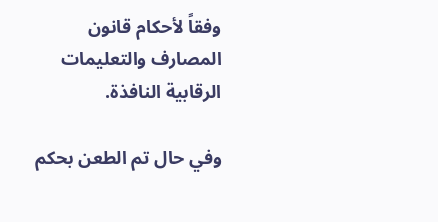وفقاً لأحكام قانون المصارف والتعليمات الرقابية النافذة.

وفي حال تم الطعن بحكم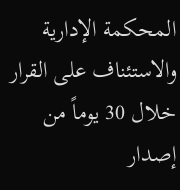المحكمة الإدارية والاستئناف على القرار خلال 30 يوماً من إصدار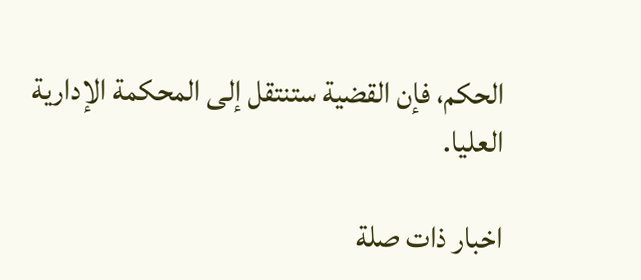الحكم، فإن القضية ستنتقل إلى المحكمة الإدارية العليا.

اخبار ذات صلة